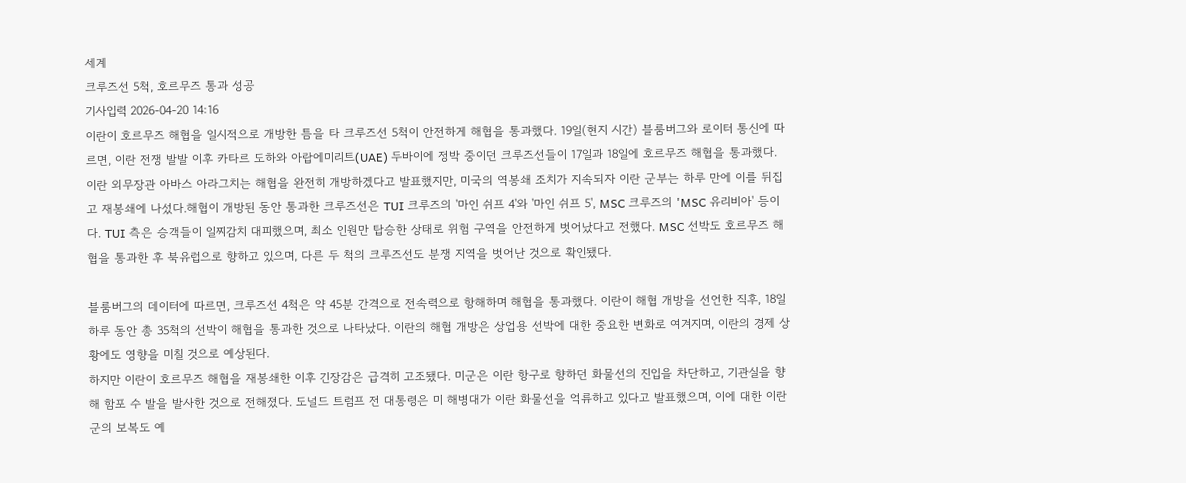세계
크루즈선 5척, 호르무즈 통과 성공
기사입력 2026-04-20 14:16
이란이 호르무즈 해협을 일시적으로 개방한 틈을 타 크루즈선 5척이 안전하게 해협을 통과했다. 19일(현지 시간) 블룸버그와 로이터 통신에 따르면, 이란 전쟁 발발 이후 카타르 도하와 아랍에미리트(UAE) 두바이에 정박 중이던 크루즈선들이 17일과 18일에 호르무즈 해협을 통과했다. 이란 외무장관 아바스 아라그치는 해협을 완전히 개방하겠다고 발표했지만, 미국의 역봉쇄 조치가 지속되자 이란 군부는 하루 만에 이를 뒤집고 재봉쇄에 나섰다.해협이 개방된 동안 통과한 크루즈선은 TUI 크루즈의 '마인 쉬프 4'와 '마인 쉬프 5', MSC 크루즈의 'MSC 유리비아' 등이다. TUI 측은 승객들이 일찌감치 대피했으며, 최소 인원만 탑승한 상태로 위험 구역을 안전하게 벗어났다고 전했다. MSC 선박도 호르무즈 해협을 통과한 후 북유럽으로 향하고 있으며, 다른 두 척의 크루즈선도 분쟁 지역을 벗어난 것으로 확인됐다.

블룸버그의 데이터에 따르면, 크루즈선 4척은 약 45분 간격으로 전속력으로 항해하며 해협을 통과했다. 이란이 해협 개방을 선언한 직후, 18일 하루 동안 총 35척의 선박이 해협을 통과한 것으로 나타났다. 이란의 해협 개방은 상업용 선박에 대한 중요한 변화로 여겨지며, 이란의 경제 상황에도 영향을 미칠 것으로 예상된다.
하지만 이란이 호르무즈 해협을 재봉쇄한 이후 긴장감은 급격히 고조됐다. 미군은 이란 항구로 향하던 화물선의 진입을 차단하고, 기관실을 향해 함포 수 발을 발사한 것으로 전해졌다. 도널드 트럼프 전 대통령은 미 해병대가 이란 화물선을 억류하고 있다고 발표했으며, 이에 대한 이란군의 보복도 예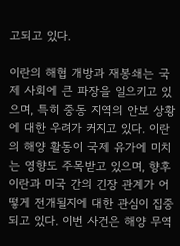고되고 있다.

이란의 해협 개방과 재봉쇄는 국제 사회에 큰 파장을 일으키고 있으며, 특히 중동 지역의 안보 상황에 대한 우려가 커지고 있다. 이란의 해양 활동이 국제 유가에 미치는 영향도 주목받고 있으며, 향후 이란과 미국 간의 긴장 관계가 어떻게 전개될지에 대한 관심이 집중되고 있다. 이번 사건은 해양 무역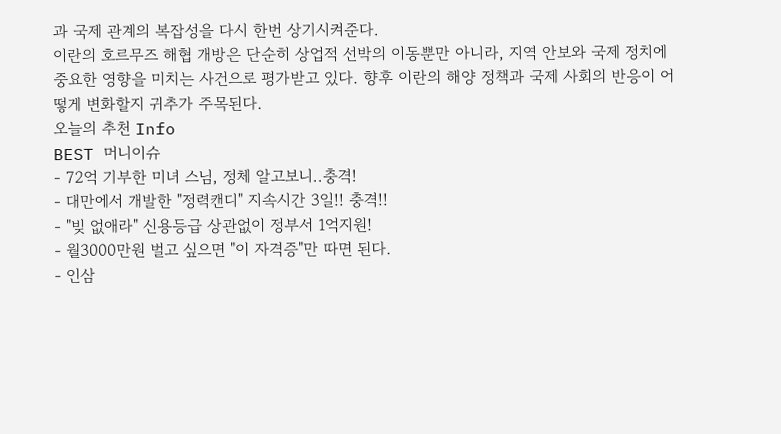과 국제 관계의 복잡성을 다시 한번 상기시켜준다.
이란의 호르무즈 해협 개방은 단순히 상업적 선박의 이동뿐만 아니라, 지역 안보와 국제 정치에 중요한 영향을 미치는 사건으로 평가받고 있다. 향후 이란의 해양 정책과 국제 사회의 반응이 어떻게 변화할지 귀추가 주목된다.
오늘의 추천 Info
BEST 머니이슈
- 72억 기부한 미녀 스님, 정체 알고보니..충격!
- 대만에서 개발한 "정력캔디" 지속시간 3일!! 충격!!
- "빚 없애라" 신용등급 상관없이 정부서 1억지원!
- 월3000만원 벌고 싶으면 "이 자격증"만 따면 된다.
- 인삼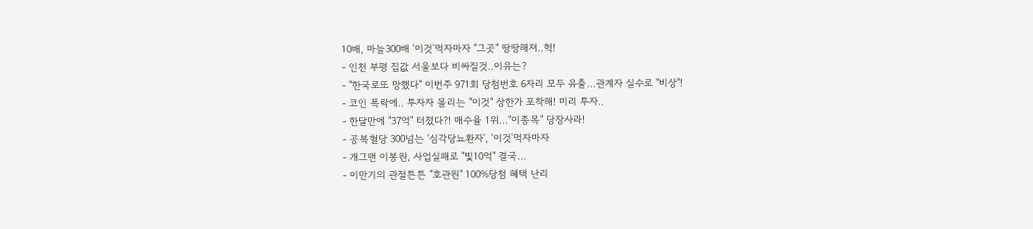10배, 마늘300배 '이것'먹자마자 "그곳" 땅땅해져..헉!
- 인천 부평 집값 서울보다 비싸질것..이유는?
- "한국로또 망했다" 이번주 971회 당첨번호 6자리 모두 유출...관계자 실수로 "비상"!
- 코인 폭락에.. 투자자 몰리는 "이것" 상한가 포착해! 미리 투자..
- 한달만에 "37억" 터졌다?! 매수율 1위..."이종목" 당장사라!
- 공복혈당 300넘는 '심각당뇨환자', '이것'먹자마자
- 개그맨 이봉원, 사업실패로 "빛10억" 결국…
- 이만기의 관절튼튼 "호관원" 100%당첨 혜택 난리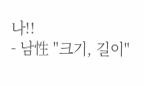나!!
- 남性 "크기, 길이"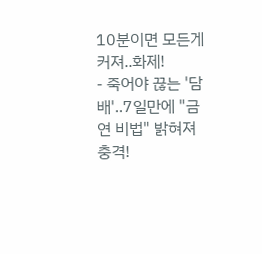10분이면 모든게 커져..화제!
- 죽어야 끊는 '담배'..7일만에 "금연 비법" 밝혀져 충격!